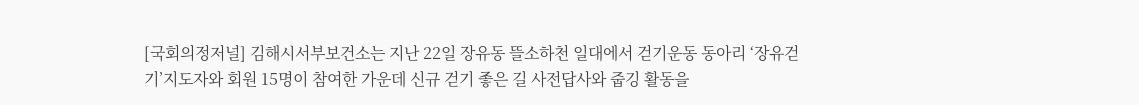[국회의정저널] 김해시서부보건소는 지난 22일 장유동 뜰소하천 일대에서 걷기운동 동아리 ‘장유걷기’지도자와 회원 15명이 참여한 가운데 신규 걷기 좋은 길 사전답사와 줍깅 활동을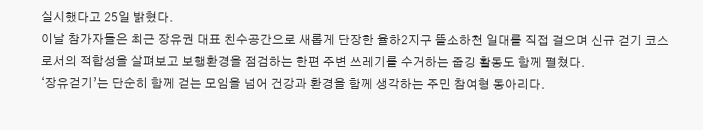실시했다고 25일 밝혔다.
이날 참가자들은 최근 장유권 대표 친수공간으로 새롭게 단장한 율하2지구 뜰소하천 일대를 직접 걸으며 신규 걷기 코스로서의 적합성을 살펴보고 보행환경을 점검하는 한편 주변 쓰레기를 수거하는 줍깅 활동도 함께 펼쳤다.
‘장유걷기’는 단순히 함께 걷는 모임을 넘어 건강과 환경을 함께 생각하는 주민 참여형 동아리다.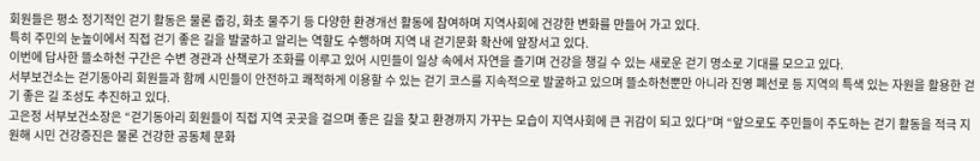회원들은 평소 정기적인 걷기 활동은 물론 줍깅, 화초 물주기 등 다양한 환경개선 활동에 참여하며 지역사회에 건강한 변화를 만들어 가고 있다.
특히 주민의 눈높이에서 직접 걷기 좋은 길을 발굴하고 알리는 역할도 수행하며 지역 내 걷기문화 확산에 앞장서고 있다.
이번에 답사한 뜰소하천 구간은 수변 경관과 산책로가 조화를 이루고 있어 시민들이 일상 속에서 자연을 즐기며 건강을 챙길 수 있는 새로운 걷기 명소로 기대를 모으고 있다.
서부보건소는 걷기동아리 회원들과 함께 시민들이 안전하고 쾌적하게 이용할 수 있는 걷기 코스를 지속적으로 발굴하고 있으며 뜰소하천뿐만 아니라 진영 폐선로 등 지역의 특색 있는 자원을 활용한 걷기 좋은 길 조성도 추진하고 있다.
고은정 서부보건소장은 “걷기동아리 회원들이 직접 지역 곳곳을 걸으며 좋은 길을 찾고 환경까지 가꾸는 모습이 지역사회에 큰 귀감이 되고 있다”며 “앞으로도 주민들이 주도하는 걷기 활동을 적극 지원해 시민 건강증진은 물론 건강한 공동체 문화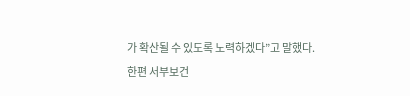가 확산될 수 있도록 노력하겠다”고 말했다.
한편 서부보건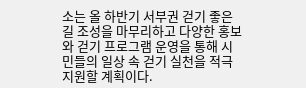소는 올 하반기 서부권 걷기 좋은 길 조성을 마무리하고 다양한 홍보와 걷기 프로그램 운영을 통해 시민들의 일상 속 걷기 실천을 적극 지원할 계획이다.